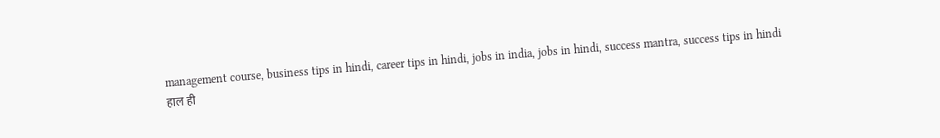management course, business tips in hindi, career tips in hindi, jobs in india, jobs in hindi, success mantra, success tips in hindi
हाल ही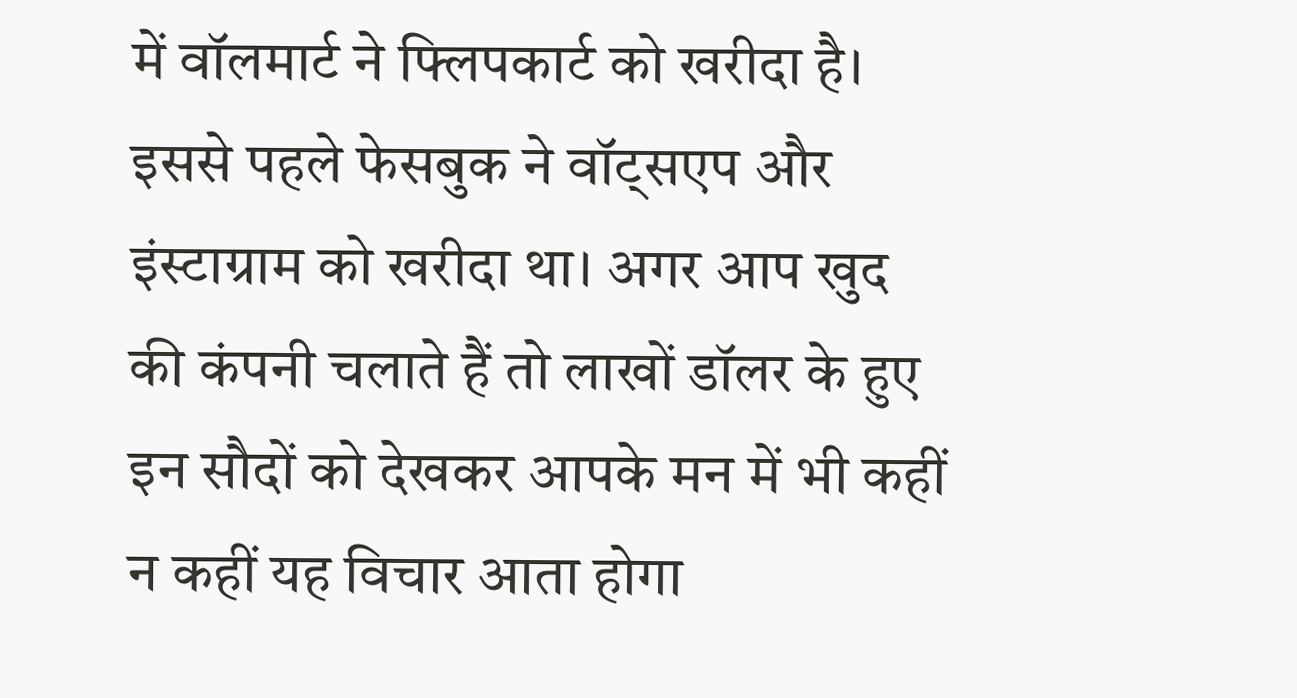में वॉलमार्ट ने फ्लिपकार्ट को खरीदा है। इससे पहले फेसबुक ने वॉट्सएप और इंस्टाग्राम को खरीदा था। अगर आप खुद की कंपनी चलाते हैं तो लाखों डॉलर के हुए इन सौदों को देखकर आपके मन में भी कहीं न कहीं यह विचार आता होगा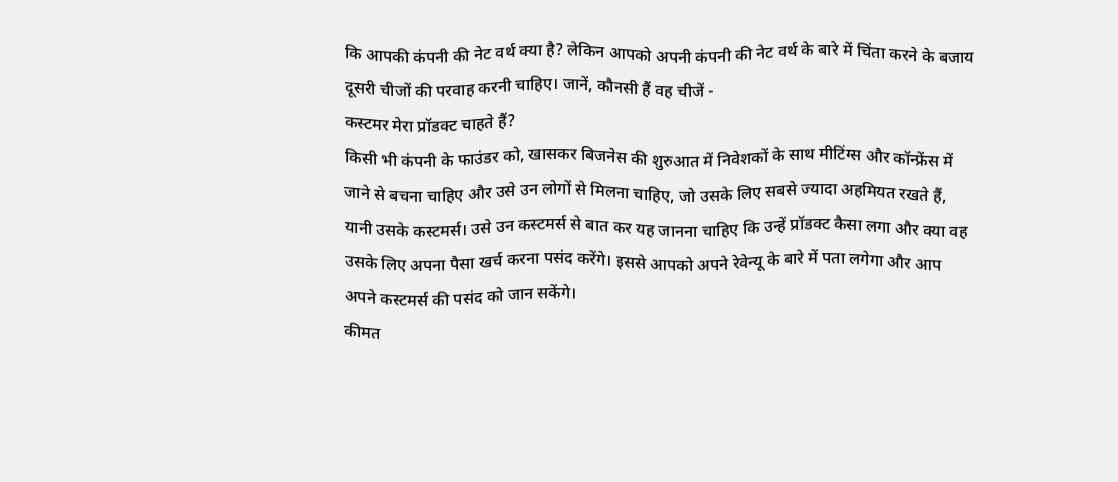कि आपकी कंपनी की नेट वर्थ क्या है? लेकिन आपको अपनी कंपनी की नेट वर्थ के बारे में चिंता करने के बजाय दूसरी चीजों की परवाह करनी चाहिए। जानें, कौनसी हैं वह चीजें -
कस्टमर मेरा प्रॉडक्ट चाहते हैं?
किसी भी कंपनी के फाउंडर को, खासकर बिजनेस की शुरुआत में निवेशकों के साथ मीटिंग्स और कॉन्फ्रेंस में जाने से बचना चाहिए और उसे उन लोगों से मिलना चाहिए, जो उसके लिए सबसे ज्यादा अहमियत रखते हैं, यानी उसके कस्टमर्स। उसे उन कस्टमर्स से बात कर यह जानना चाहिए कि उन्हें प्रॉडक्ट कैसा लगा और क्या वह उसके लिए अपना पैसा खर्च करना पसंद करेंगे। इससे आपको अपने रेवेन्यू के बारे में पता लगेगा और आप अपने कस्टमर्स की पसंद को जान सकेंगे।
कीमत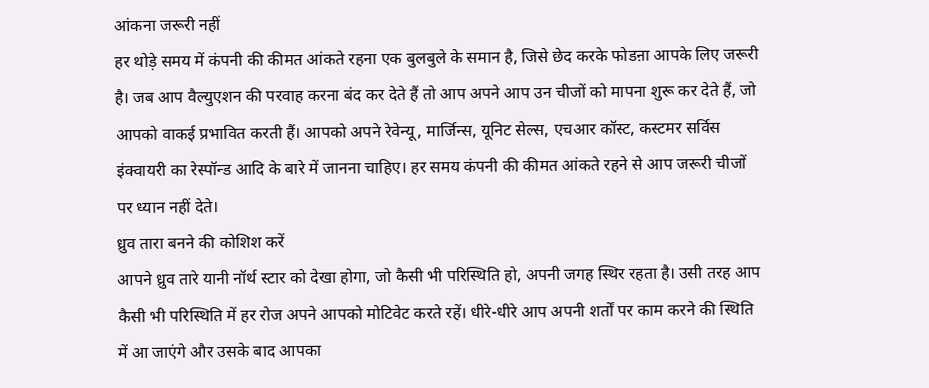आंकना जरूरी नहीं
हर थोड़े समय में कंपनी की कीमत आंकते रहना एक बुलबुले के समान है, जिसे छेद करके फोडऩा आपके लिए जरूरी है। जब आप वैल्युएशन की परवाह करना बंद कर देते हैं तो आप अपने आप उन चीजों को मापना शुरू कर देते हैं, जो आपको वाकई प्रभावित करती हैं। आपको अपने रेवेन्यू, मार्जिन्स, यूनिट सेल्स, एचआर कॉस्ट, कस्टमर सर्विस इंक्वायरी का रेस्पॉन्ड आदि के बारे में जानना चाहिए। हर समय कंपनी की कीमत आंकते रहने से आप जरूरी चीजों पर ध्यान नहीं देते।
ध्रुव तारा बनने की कोशिश करें
आपने ध्रुव तारे यानी नॉर्थ स्टार को देखा होगा, जो कैसी भी परिस्थिति हो, अपनी जगह स्थिर रहता है। उसी तरह आप कैसी भी परिस्थिति में हर रोज अपने आपको मोटिवेट करते रहें। धीरे-धीरे आप अपनी शर्तों पर काम करने की स्थिति में आ जाएंगे और उसके बाद आपका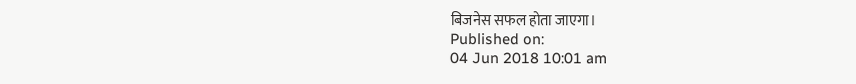बिजनेस सफल होता जाएगा।
Published on:
04 Jun 2018 10:01 am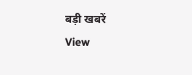बड़ी खबरें
View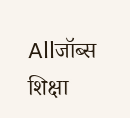Allजॉब्स
शिक्षा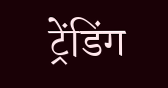ट्रेंडिंग